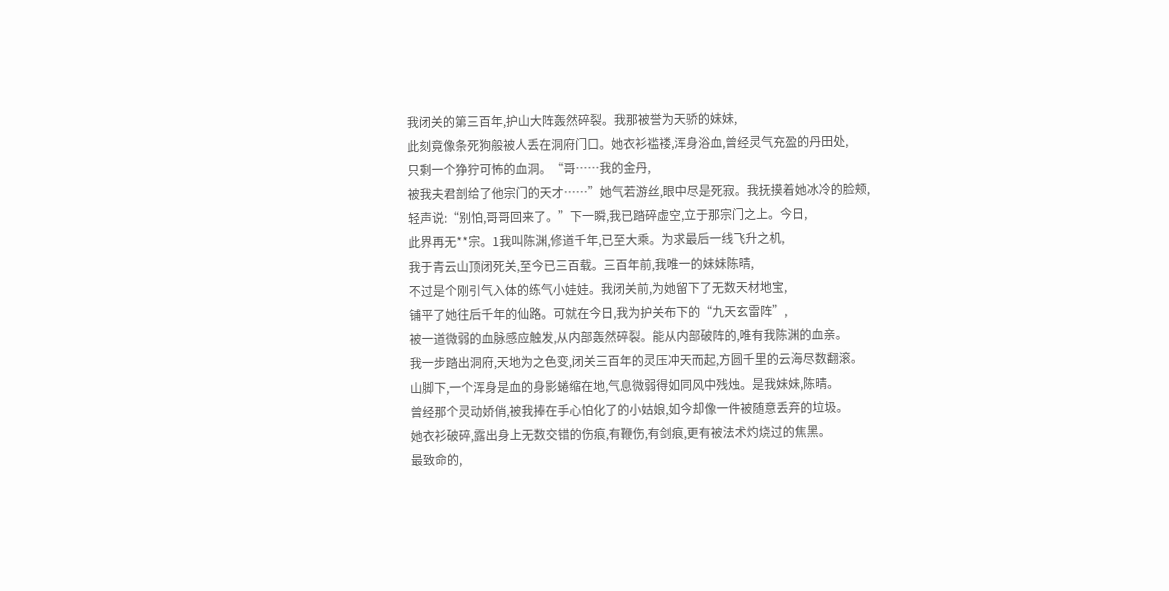我闭关的第三百年,护山大阵轰然碎裂。我那被誉为天骄的妹妹,
此刻竟像条死狗般被人丢在洞府门口。她衣衫褴褛,浑身浴血,曾经灵气充盈的丹田处,
只剩一个狰狞可怖的血洞。“哥……我的金丹,
被我夫君剖给了他宗门的天才……”她气若游丝,眼中尽是死寂。我抚摸着她冰冷的脸颊,
轻声说:“别怕,哥哥回来了。”下一瞬,我已踏碎虚空,立于那宗门之上。今日,
此界再无**宗。1我叫陈渊,修道千年,已至大乘。为求最后一线飞升之机,
我于青云山顶闭死关,至今已三百载。三百年前,我唯一的妹妹陈晴,
不过是个刚引气入体的练气小娃娃。我闭关前,为她留下了无数天材地宝,
铺平了她往后千年的仙路。可就在今日,我为护关布下的“九天玄雷阵”,
被一道微弱的血脉感应触发,从内部轰然碎裂。能从内部破阵的,唯有我陈渊的血亲。
我一步踏出洞府,天地为之色变,闭关三百年的灵压冲天而起,方圆千里的云海尽数翻滚。
山脚下,一个浑身是血的身影蜷缩在地,气息微弱得如同风中残烛。是我妹妹,陈晴。
曾经那个灵动娇俏,被我捧在手心怕化了的小姑娘,如今却像一件被随意丢弃的垃圾。
她衣衫破碎,露出身上无数交错的伤痕,有鞭伤,有剑痕,更有被法术灼烧过的焦黑。
最致命的,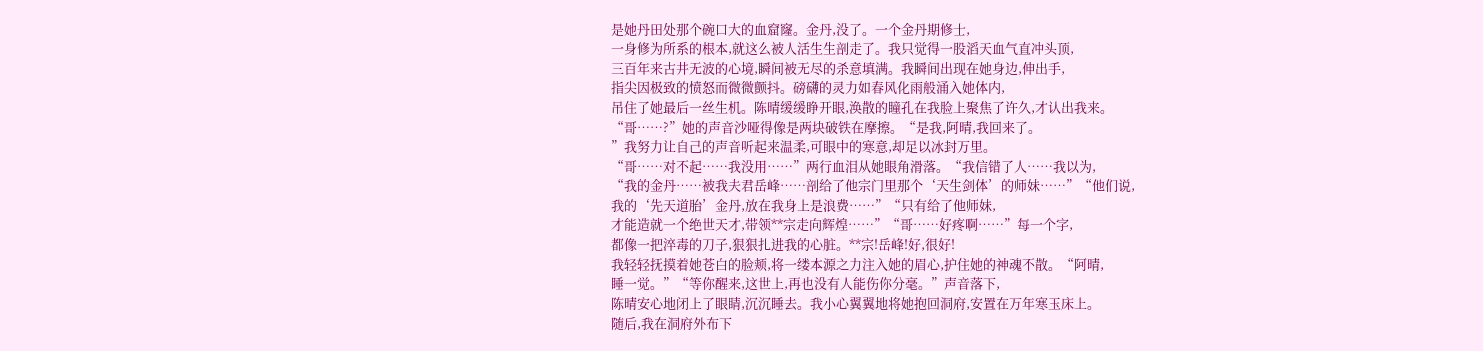是她丹田处那个碗口大的血窟窿。金丹,没了。一个金丹期修士,
一身修为所系的根本,就这么被人活生生剖走了。我只觉得一股滔天血气直冲头顶,
三百年来古井无波的心境,瞬间被无尽的杀意填满。我瞬间出现在她身边,伸出手,
指尖因极致的愤怒而微微颤抖。磅礴的灵力如春风化雨般涌入她体内,
吊住了她最后一丝生机。陈晴缓缓睁开眼,涣散的瞳孔在我脸上聚焦了许久,才认出我来。
“哥……?”她的声音沙哑得像是两块破铁在摩擦。“是我,阿晴,我回来了。
”我努力让自己的声音听起来温柔,可眼中的寒意,却足以冰封万里。
“哥……对不起……我没用……”两行血泪从她眼角滑落。“我信错了人……我以为,
“我的金丹……被我夫君岳峰……剖给了他宗门里那个‘天生剑体’的师妹……”“他们说,
我的‘先天道胎’金丹,放在我身上是浪费……”“只有给了他师妹,
才能造就一个绝世天才,带领**宗走向辉煌……”“哥……好疼啊……”每一个字,
都像一把淬毒的刀子,狠狠扎进我的心脏。**宗!岳峰!好,很好!
我轻轻抚摸着她苍白的脸颊,将一缕本源之力注入她的眉心,护住她的神魂不散。“阿晴,
睡一觉。”“等你醒来,这世上,再也没有人能伤你分毫。”声音落下,
陈晴安心地闭上了眼睛,沉沉睡去。我小心翼翼地将她抱回洞府,安置在万年寒玉床上。
随后,我在洞府外布下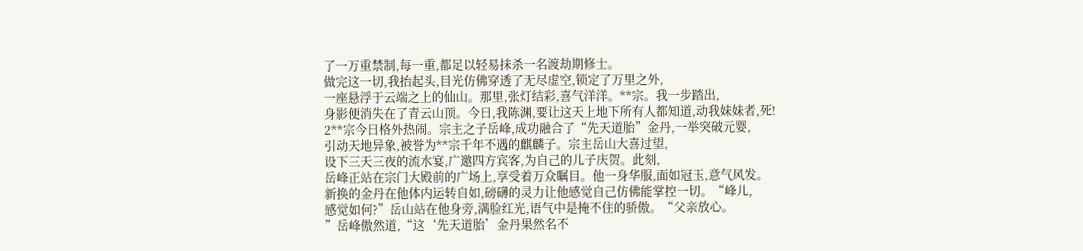了一万重禁制,每一重,都足以轻易抹杀一名渡劫期修士。
做完这一切,我抬起头,目光仿佛穿透了无尽虚空,锁定了万里之外,
一座悬浮于云端之上的仙山。那里,张灯结彩,喜气洋洋。**宗。我一步踏出,
身影便消失在了青云山顶。今日,我陈渊,要让这天上地下所有人都知道,动我妹妹者,死!
2**宗今日格外热闹。宗主之子岳峰,成功融合了“先天道胎”金丹,一举突破元婴,
引动天地异象,被誉为**宗千年不遇的麒麟子。宗主岳山大喜过望,
设下三天三夜的流水宴,广邀四方宾客,为自己的儿子庆贺。此刻,
岳峰正站在宗门大殿前的广场上,享受着万众瞩目。他一身华服,面如冠玉,意气风发。
新换的金丹在他体内运转自如,磅礴的灵力让他感觉自己仿佛能掌控一切。“峰儿,
感觉如何?”岳山站在他身旁,满脸红光,语气中是掩不住的骄傲。“父亲放心。
”岳峰傲然道,“这‘先天道胎’金丹果然名不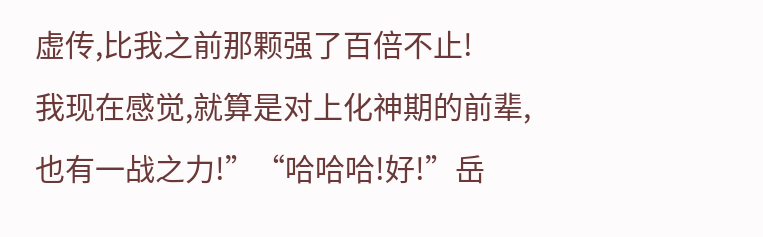虚传,比我之前那颗强了百倍不止!
我现在感觉,就算是对上化神期的前辈,也有一战之力!”“哈哈哈!好!”岳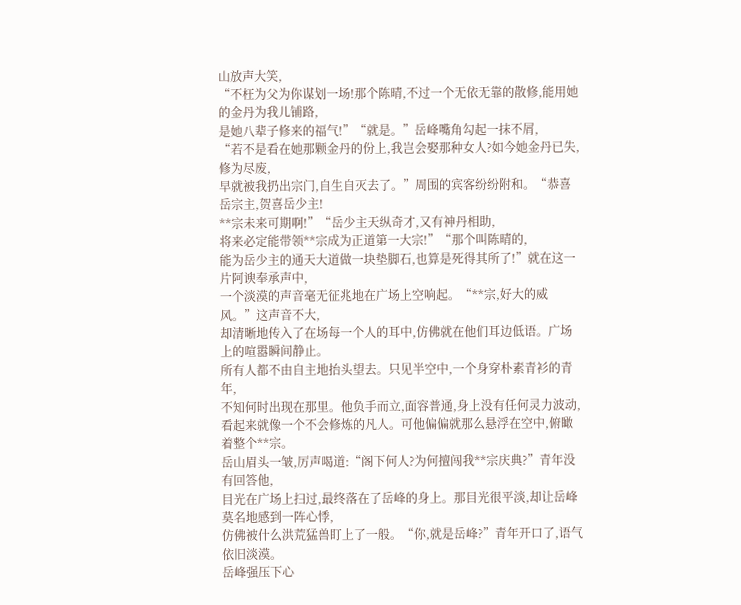山放声大笑,
“不枉为父为你谋划一场!那个陈晴,不过一个无依无靠的散修,能用她的金丹为我儿铺路,
是她八辈子修来的福气!”“就是。”岳峰嘴角勾起一抹不屑,
“若不是看在她那颗金丹的份上,我岂会娶那种女人?如今她金丹已失,修为尽废,
早就被我扔出宗门,自生自灭去了。”周围的宾客纷纷附和。“恭喜岳宗主,贺喜岳少主!
**宗未来可期啊!”“岳少主天纵奇才,又有神丹相助,
将来必定能带领**宗成为正道第一大宗!”“那个叫陈晴的,
能为岳少主的通天大道做一块垫脚石,也算是死得其所了!”就在这一片阿谀奉承声中,
一个淡漠的声音毫无征兆地在广场上空响起。“**宗,好大的威风。”这声音不大,
却清晰地传入了在场每一个人的耳中,仿佛就在他们耳边低语。广场上的喧嚣瞬间静止。
所有人都不由自主地抬头望去。只见半空中,一个身穿朴素青衫的青年,
不知何时出现在那里。他负手而立,面容普通,身上没有任何灵力波动,
看起来就像一个不会修炼的凡人。可他偏偏就那么悬浮在空中,俯瞰着整个**宗。
岳山眉头一皱,厉声喝道:“阁下何人?为何擅闯我**宗庆典?”青年没有回答他,
目光在广场上扫过,最终落在了岳峰的身上。那目光很平淡,却让岳峰莫名地感到一阵心悸,
仿佛被什么洪荒猛兽盯上了一般。“你,就是岳峰?”青年开口了,语气依旧淡漠。
岳峰强压下心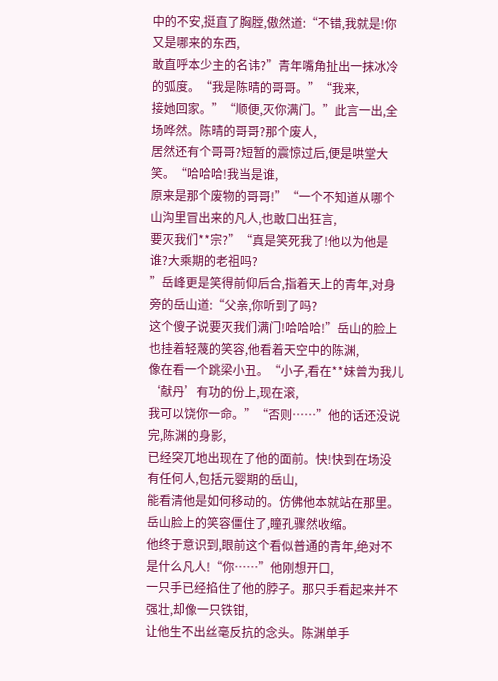中的不安,挺直了胸膛,傲然道:“不错,我就是!你又是哪来的东西,
敢直呼本少主的名讳?”青年嘴角扯出一抹冰冷的弧度。“我是陈晴的哥哥。”“我来,
接她回家。”“顺便,灭你满门。”此言一出,全场哗然。陈晴的哥哥?那个废人,
居然还有个哥哥?短暂的震惊过后,便是哄堂大笑。“哈哈哈!我当是谁,
原来是那个废物的哥哥!”“一个不知道从哪个山沟里冒出来的凡人,也敢口出狂言,
要灭我们**宗?”“真是笑死我了!他以为他是谁?大乘期的老祖吗?
”岳峰更是笑得前仰后合,指着天上的青年,对身旁的岳山道:“父亲,你听到了吗?
这个傻子说要灭我们满门!哈哈哈!”岳山的脸上也挂着轻蔑的笑容,他看着天空中的陈渊,
像在看一个跳梁小丑。“小子,看在**妹曾为我儿‘献丹’有功的份上,现在滚,
我可以饶你一命。”“否则……”他的话还没说完,陈渊的身影,
已经突兀地出现在了他的面前。快!快到在场没有任何人,包括元婴期的岳山,
能看清他是如何移动的。仿佛他本就站在那里。岳山脸上的笑容僵住了,瞳孔骤然收缩。
他终于意识到,眼前这个看似普通的青年,绝对不是什么凡人!“你……”他刚想开口,
一只手已经掐住了他的脖子。那只手看起来并不强壮,却像一只铁钳,
让他生不出丝毫反抗的念头。陈渊单手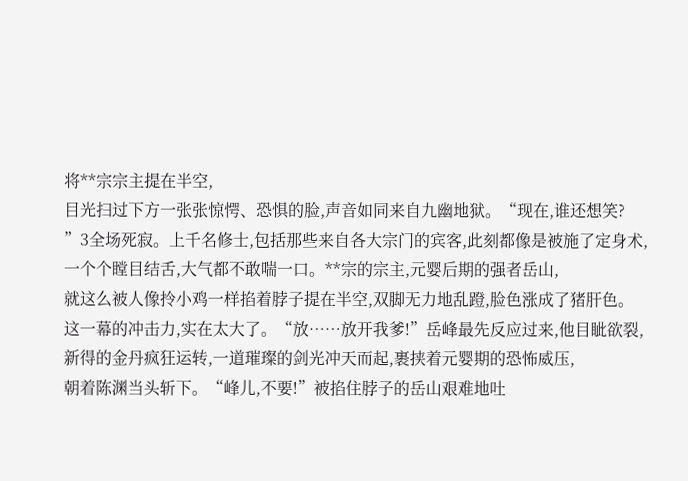将**宗宗主提在半空,
目光扫过下方一张张惊愕、恐惧的脸,声音如同来自九幽地狱。“现在,谁还想笑?
”3全场死寂。上千名修士,包括那些来自各大宗门的宾客,此刻都像是被施了定身术,
一个个瞠目结舌,大气都不敢喘一口。**宗的宗主,元婴后期的强者岳山,
就这么被人像拎小鸡一样掐着脖子提在半空,双脚无力地乱蹬,脸色涨成了猪肝色。
这一幕的冲击力,实在太大了。“放……放开我爹!”岳峰最先反应过来,他目眦欲裂,
新得的金丹疯狂运转,一道璀璨的剑光冲天而起,裹挟着元婴期的恐怖威压,
朝着陈渊当头斩下。“峰儿,不要!”被掐住脖子的岳山艰难地吐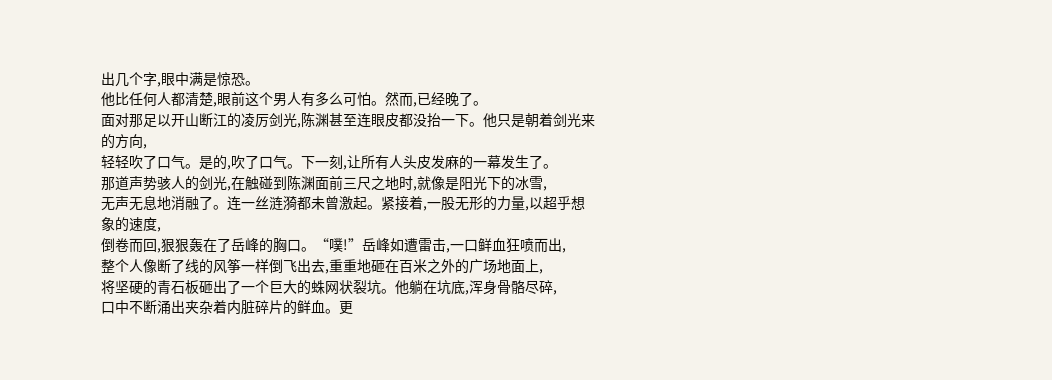出几个字,眼中满是惊恐。
他比任何人都清楚,眼前这个男人有多么可怕。然而,已经晚了。
面对那足以开山断江的凌厉剑光,陈渊甚至连眼皮都没抬一下。他只是朝着剑光来的方向,
轻轻吹了口气。是的,吹了口气。下一刻,让所有人头皮发麻的一幕发生了。
那道声势骇人的剑光,在触碰到陈渊面前三尺之地时,就像是阳光下的冰雪,
无声无息地消融了。连一丝涟漪都未曾激起。紧接着,一股无形的力量,以超乎想象的速度,
倒卷而回,狠狠轰在了岳峰的胸口。“噗!”岳峰如遭雷击,一口鲜血狂喷而出,
整个人像断了线的风筝一样倒飞出去,重重地砸在百米之外的广场地面上,
将坚硬的青石板砸出了一个巨大的蛛网状裂坑。他躺在坑底,浑身骨骼尽碎,
口中不断涌出夹杂着内脏碎片的鲜血。更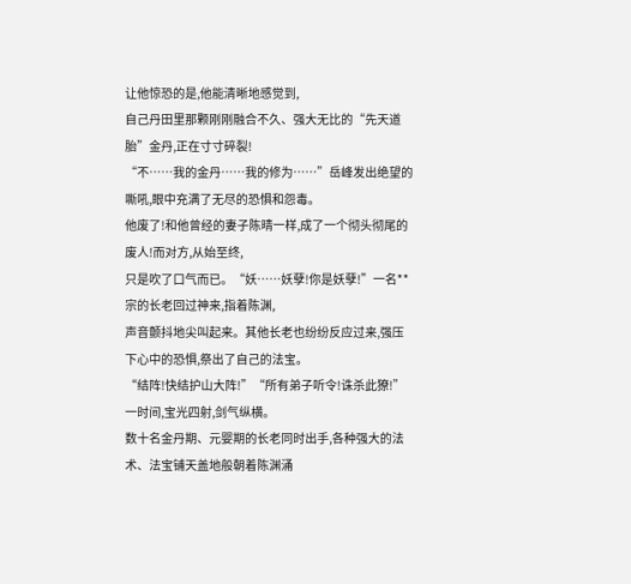让他惊恐的是,他能清晰地感觉到,
自己丹田里那颗刚刚融合不久、强大无比的“先天道胎”金丹,正在寸寸碎裂!
“不……我的金丹……我的修为……”岳峰发出绝望的嘶吼,眼中充满了无尽的恐惧和怨毒。
他废了!和他曾经的妻子陈晴一样,成了一个彻头彻尾的废人!而对方,从始至终,
只是吹了口气而已。“妖……妖孽!你是妖孽!”一名**宗的长老回过神来,指着陈渊,
声音颤抖地尖叫起来。其他长老也纷纷反应过来,强压下心中的恐惧,祭出了自己的法宝。
“结阵!快结护山大阵!”“所有弟子听令!诛杀此獠!”一时间,宝光四射,剑气纵横。
数十名金丹期、元婴期的长老同时出手,各种强大的法术、法宝铺天盖地般朝着陈渊涌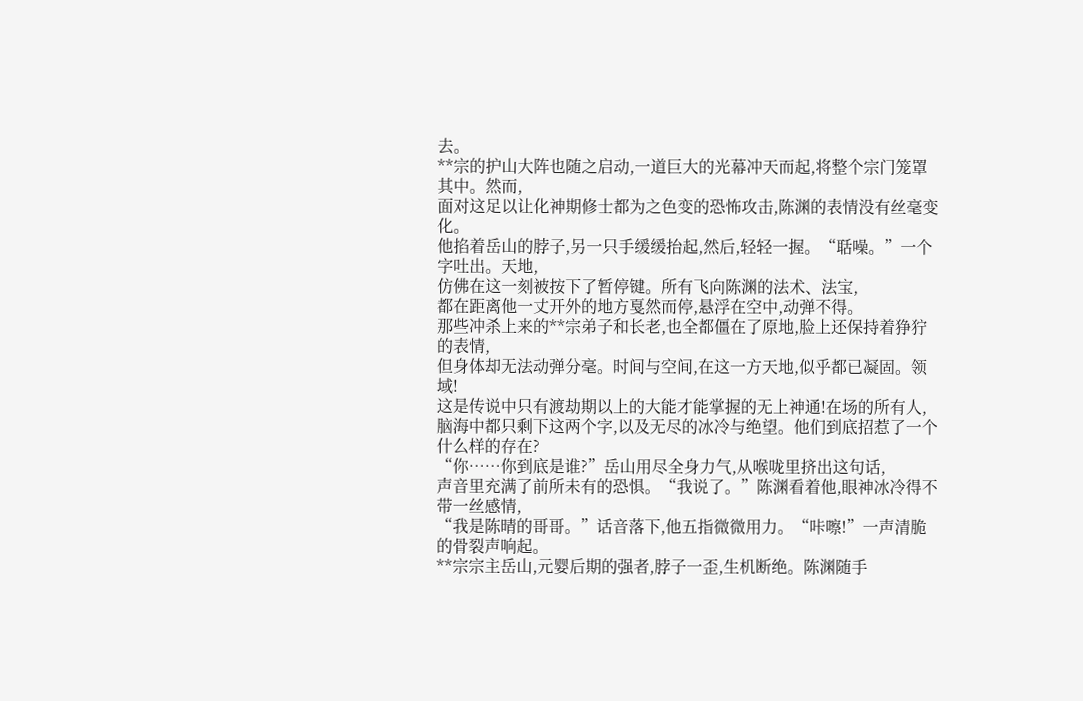去。
**宗的护山大阵也随之启动,一道巨大的光幕冲天而起,将整个宗门笼罩其中。然而,
面对这足以让化神期修士都为之色变的恐怖攻击,陈渊的表情没有丝毫变化。
他掐着岳山的脖子,另一只手缓缓抬起,然后,轻轻一握。“聒噪。”一个字吐出。天地,
仿佛在这一刻被按下了暂停键。所有飞向陈渊的法术、法宝,
都在距离他一丈开外的地方戛然而停,悬浮在空中,动弹不得。
那些冲杀上来的**宗弟子和长老,也全都僵在了原地,脸上还保持着狰狞的表情,
但身体却无法动弹分毫。时间与空间,在这一方天地,似乎都已凝固。领域!
这是传说中只有渡劫期以上的大能才能掌握的无上神通!在场的所有人,
脑海中都只剩下这两个字,以及无尽的冰冷与绝望。他们到底招惹了一个什么样的存在?
“你……你到底是谁?”岳山用尽全身力气,从喉咙里挤出这句话,
声音里充满了前所未有的恐惧。“我说了。”陈渊看着他,眼神冰冷得不带一丝感情,
“我是陈晴的哥哥。”话音落下,他五指微微用力。“咔嚓!”一声清脆的骨裂声响起。
**宗宗主岳山,元婴后期的强者,脖子一歪,生机断绝。陈渊随手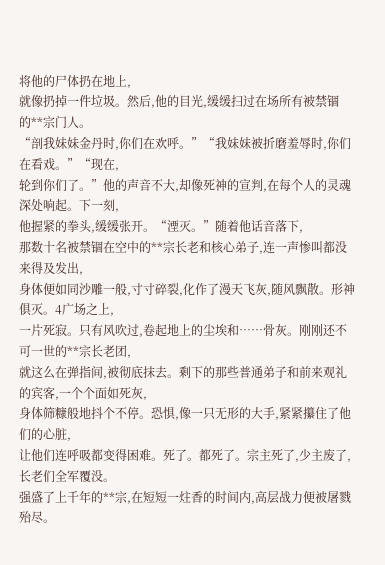将他的尸体扔在地上,
就像扔掉一件垃圾。然后,他的目光,缓缓扫过在场所有被禁锢的**宗门人。
“剖我妹妹金丹时,你们在欢呼。”“我妹妹被折磨羞辱时,你们在看戏。”“现在,
轮到你们了。”他的声音不大,却像死神的宣判,在每个人的灵魂深处响起。下一刻,
他握紧的拳头,缓缓张开。“湮灭。”随着他话音落下,
那数十名被禁锢在空中的**宗长老和核心弟子,连一声惨叫都没来得及发出,
身体便如同沙雕一般,寸寸碎裂,化作了漫天飞灰,随风飘散。形神俱灭。4广场之上,
一片死寂。只有风吹过,卷起地上的尘埃和……骨灰。刚刚还不可一世的**宗长老团,
就这么在弹指间,被彻底抹去。剩下的那些普通弟子和前来观礼的宾客,一个个面如死灰,
身体筛糠般地抖个不停。恐惧,像一只无形的大手,紧紧攥住了他们的心脏,
让他们连呼吸都变得困难。死了。都死了。宗主死了,少主废了,长老们全军覆没。
强盛了上千年的**宗,在短短一炷香的时间内,高层战力便被屠戮殆尽。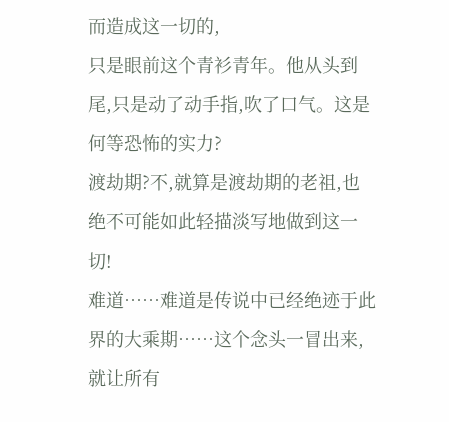而造成这一切的,
只是眼前这个青衫青年。他从头到尾,只是动了动手指,吹了口气。这是何等恐怖的实力?
渡劫期?不,就算是渡劫期的老祖,也绝不可能如此轻描淡写地做到这一切!
难道……难道是传说中已经绝迹于此界的大乘期……这个念头一冒出来,
就让所有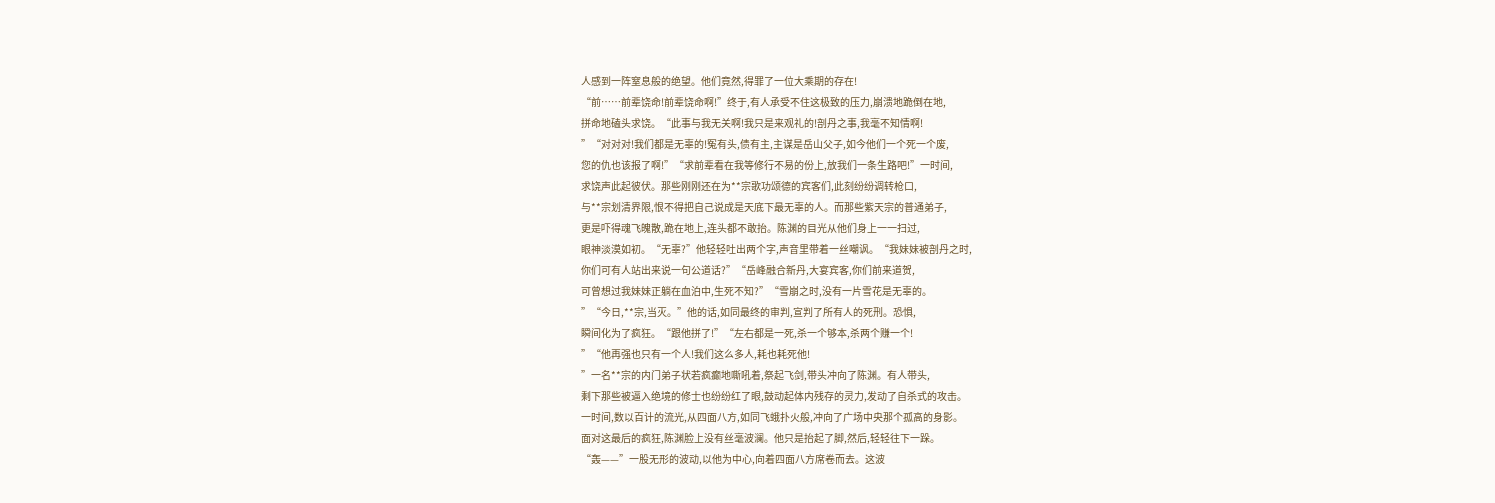人感到一阵窒息般的绝望。他们竟然,得罪了一位大乘期的存在!
“前……前辈饶命!前辈饶命啊!”终于,有人承受不住这极致的压力,崩溃地跪倒在地,
拼命地磕头求饶。“此事与我无关啊!我只是来观礼的!剖丹之事,我毫不知情啊!
”“对对对!我们都是无辜的!冤有头,债有主,主谋是岳山父子,如今他们一个死一个废,
您的仇也该报了啊!”“求前辈看在我等修行不易的份上,放我们一条生路吧!”一时间,
求饶声此起彼伏。那些刚刚还在为**宗歌功颂德的宾客们,此刻纷纷调转枪口,
与**宗划清界限,恨不得把自己说成是天底下最无辜的人。而那些紫天宗的普通弟子,
更是吓得魂飞魄散,跪在地上,连头都不敢抬。陈渊的目光从他们身上一一扫过,
眼神淡漠如初。“无辜?”他轻轻吐出两个字,声音里带着一丝嘲讽。“我妹妹被剖丹之时,
你们可有人站出来说一句公道话?”“岳峰融合新丹,大宴宾客,你们前来道贺,
可曾想过我妹妹正躺在血泊中,生死不知?”“雪崩之时,没有一片雪花是无辜的。
”“今日,**宗,当灭。”他的话,如同最终的审判,宣判了所有人的死刑。恐惧,
瞬间化为了疯狂。“跟他拼了!”“左右都是一死,杀一个够本,杀两个赚一个!
”“他再强也只有一个人!我们这么多人,耗也耗死他!
”一名**宗的内门弟子状若疯癫地嘶吼着,祭起飞剑,带头冲向了陈渊。有人带头,
剩下那些被逼入绝境的修士也纷纷红了眼,鼓动起体内残存的灵力,发动了自杀式的攻击。
一时间,数以百计的流光,从四面八方,如同飞蛾扑火般,冲向了广场中央那个孤高的身影。
面对这最后的疯狂,陈渊脸上没有丝毫波澜。他只是抬起了脚,然后,轻轻往下一跺。
“轰——”一股无形的波动,以他为中心,向着四面八方席卷而去。这波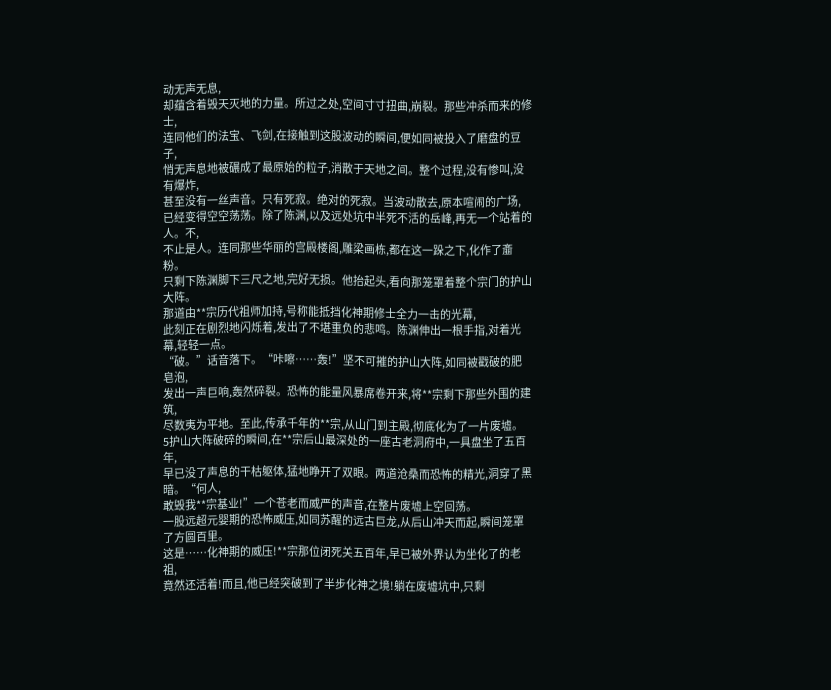动无声无息,
却蕴含着毁天灭地的力量。所过之处,空间寸寸扭曲,崩裂。那些冲杀而来的修士,
连同他们的法宝、飞剑,在接触到这股波动的瞬间,便如同被投入了磨盘的豆子,
悄无声息地被碾成了最原始的粒子,消散于天地之间。整个过程,没有惨叫,没有爆炸,
甚至没有一丝声音。只有死寂。绝对的死寂。当波动散去,原本喧闹的广场,
已经变得空空荡荡。除了陈渊,以及远处坑中半死不活的岳峰,再无一个站着的人。不,
不止是人。连同那些华丽的宫殿楼阁,雕梁画栋,都在这一跺之下,化作了齑粉。
只剩下陈渊脚下三尺之地,完好无损。他抬起头,看向那笼罩着整个宗门的护山大阵。
那道由**宗历代祖师加持,号称能抵挡化神期修士全力一击的光幕,
此刻正在剧烈地闪烁着,发出了不堪重负的悲鸣。陈渊伸出一根手指,对着光幕,轻轻一点。
“破。”话音落下。“咔嚓……轰!”坚不可摧的护山大阵,如同被戳破的肥皂泡,
发出一声巨响,轰然碎裂。恐怖的能量风暴席卷开来,将**宗剩下那些外围的建筑,
尽数夷为平地。至此,传承千年的**宗,从山门到主殿,彻底化为了一片废墟。
5护山大阵破碎的瞬间,在**宗后山最深处的一座古老洞府中,一具盘坐了五百年,
早已没了声息的干枯躯体,猛地睁开了双眼。两道沧桑而恐怖的精光,洞穿了黑暗。“何人,
敢毁我**宗基业!”一个苍老而威严的声音,在整片废墟上空回荡。
一股远超元婴期的恐怖威压,如同苏醒的远古巨龙,从后山冲天而起,瞬间笼罩了方圆百里。
这是……化神期的威压!**宗那位闭死关五百年,早已被外界认为坐化了的老祖,
竟然还活着!而且,他已经突破到了半步化神之境!躺在废墟坑中,只剩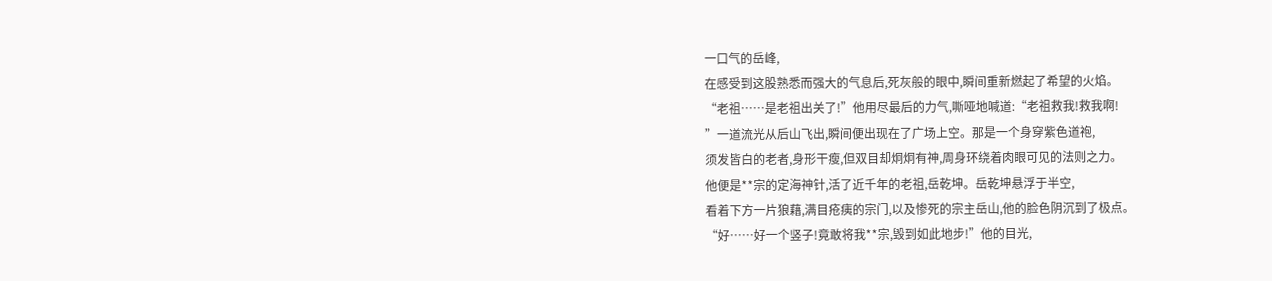一口气的岳峰,
在感受到这股熟悉而强大的气息后,死灰般的眼中,瞬间重新燃起了希望的火焰。
“老祖……是老祖出关了!”他用尽最后的力气,嘶哑地喊道:“老祖救我!救我啊!
”一道流光从后山飞出,瞬间便出现在了广场上空。那是一个身穿紫色道袍,
须发皆白的老者,身形干瘦,但双目却炯炯有神,周身环绕着肉眼可见的法则之力。
他便是**宗的定海神针,活了近千年的老祖,岳乾坤。岳乾坤悬浮于半空,
看着下方一片狼藉,满目疮痍的宗门,以及惨死的宗主岳山,他的脸色阴沉到了极点。
“好……好一个竖子!竟敢将我**宗,毁到如此地步!”他的目光,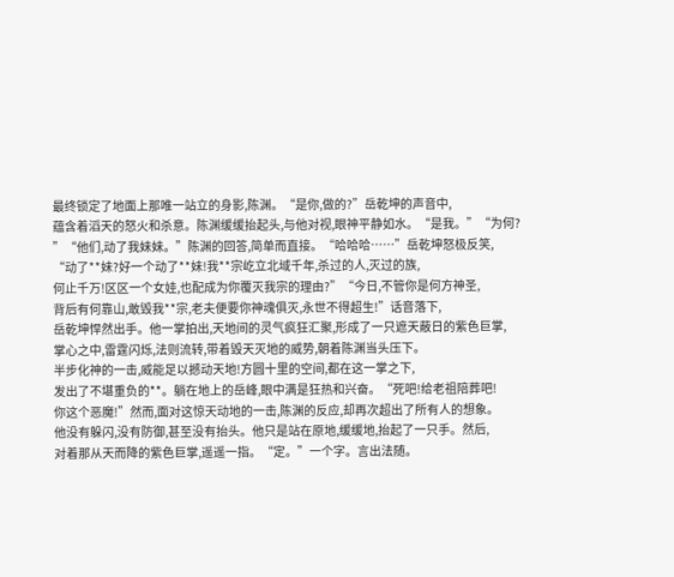最终锁定了地面上那唯一站立的身影,陈渊。“是你,做的?”岳乾坤的声音中,
蕴含着滔天的怒火和杀意。陈渊缓缓抬起头,与他对视,眼神平静如水。“是我。”“为何?
”“他们,动了我妹妹。”陈渊的回答,简单而直接。“哈哈哈……”岳乾坤怒极反笑,
“动了**妹?好一个动了**妹!我**宗屹立北域千年,杀过的人,灭过的族,
何止千万!区区一个女娃,也配成为你覆灭我宗的理由?”“今日,不管你是何方神圣,
背后有何靠山,敢毁我**宗,老夫便要你神魂俱灭,永世不得超生!”话音落下,
岳乾坤悍然出手。他一掌拍出,天地间的灵气疯狂汇聚,形成了一只遮天蔽日的紫色巨掌,
掌心之中,雷霆闪烁,法则流转,带着毁天灭地的威势,朝着陈渊当头压下。
半步化神的一击,威能足以撼动天地!方圆十里的空间,都在这一掌之下,
发出了不堪重负的**。躺在地上的岳峰,眼中满是狂热和兴奋。“死吧!给老祖陪葬吧!
你这个恶魔!”然而,面对这惊天动地的一击,陈渊的反应,却再次超出了所有人的想象。
他没有躲闪,没有防御,甚至没有抬头。他只是站在原地,缓缓地,抬起了一只手。然后,
对着那从天而降的紫色巨掌,遥遥一指。“定。”一个字。言出法随。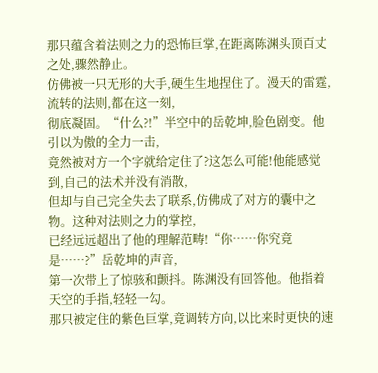那只蕴含着法则之力的恐怖巨掌,在距离陈渊头顶百丈之处,骤然静止。
仿佛被一只无形的大手,硬生生地捏住了。漫天的雷霆,流转的法则,都在这一刻,
彻底凝固。“什么?!”半空中的岳乾坤,脸色剧变。他引以为傲的全力一击,
竟然被对方一个字就给定住了?这怎么可能!他能感觉到,自己的法术并没有消散,
但却与自己完全失去了联系,仿佛成了对方的囊中之物。这种对法则之力的掌控,
已经远远超出了他的理解范畴!“你……你究竟是……?”岳乾坤的声音,
第一次带上了惊骇和颤抖。陈渊没有回答他。他指着天空的手指,轻轻一勾。
那只被定住的紫色巨掌,竟调转方向,以比来时更快的速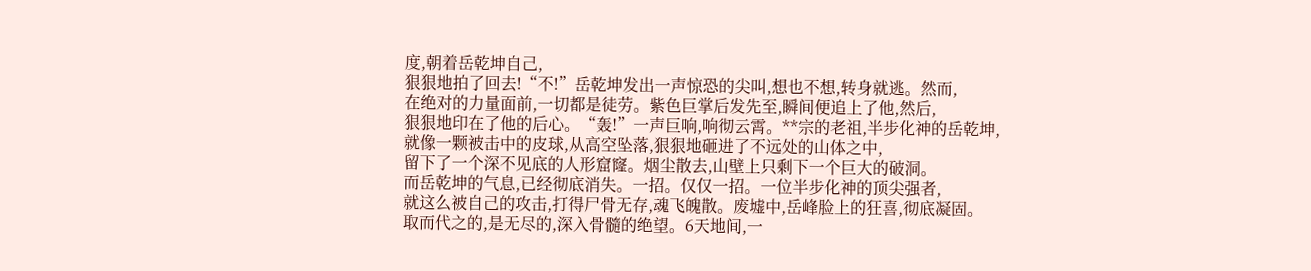度,朝着岳乾坤自己,
狠狠地拍了回去!“不!”岳乾坤发出一声惊恐的尖叫,想也不想,转身就逃。然而,
在绝对的力量面前,一切都是徒劳。紫色巨掌后发先至,瞬间便追上了他,然后,
狠狠地印在了他的后心。“轰!”一声巨响,响彻云霄。**宗的老祖,半步化神的岳乾坤,
就像一颗被击中的皮球,从高空坠落,狠狠地砸进了不远处的山体之中,
留下了一个深不见底的人形窟窿。烟尘散去,山壁上只剩下一个巨大的破洞。
而岳乾坤的气息,已经彻底消失。一招。仅仅一招。一位半步化神的顶尖强者,
就这么被自己的攻击,打得尸骨无存,魂飞魄散。废墟中,岳峰脸上的狂喜,彻底凝固。
取而代之的,是无尽的,深入骨髓的绝望。6天地间,一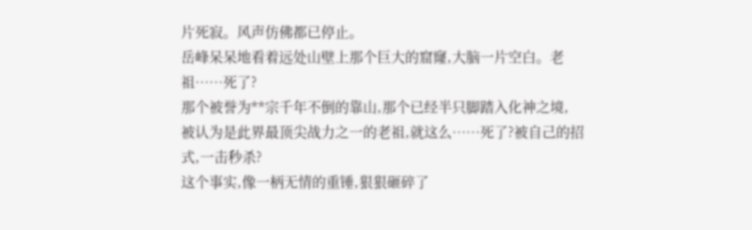片死寂。风声仿佛都已停止。
岳峰呆呆地看着远处山壁上那个巨大的窟窿,大脑一片空白。老祖……死了?
那个被誉为**宗千年不倒的靠山,那个已经半只脚踏入化神之境,
被认为是此界最顶尖战力之一的老祖,就这么……死了?被自己的招式,一击秒杀?
这个事实,像一柄无情的重锤,狠狠砸碎了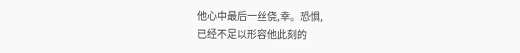他心中最后一丝侥,幸。恐惧,
已经不足以形容他此刻的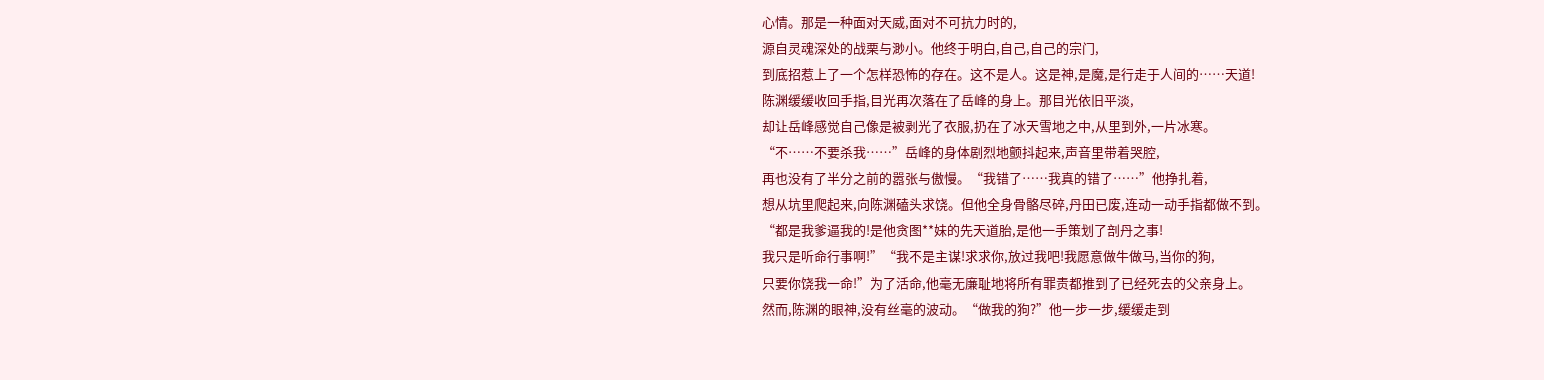心情。那是一种面对天威,面对不可抗力时的,
源自灵魂深处的战栗与渺小。他终于明白,自己,自己的宗门,
到底招惹上了一个怎样恐怖的存在。这不是人。这是神,是魔,是行走于人间的……天道!
陈渊缓缓收回手指,目光再次落在了岳峰的身上。那目光依旧平淡,
却让岳峰感觉自己像是被剥光了衣服,扔在了冰天雪地之中,从里到外,一片冰寒。
“不……不要杀我……”岳峰的身体剧烈地颤抖起来,声音里带着哭腔,
再也没有了半分之前的嚣张与傲慢。“我错了……我真的错了……”他挣扎着,
想从坑里爬起来,向陈渊磕头求饶。但他全身骨骼尽碎,丹田已废,连动一动手指都做不到。
“都是我爹逼我的!是他贪图**妹的先天道胎,是他一手策划了剖丹之事!
我只是听命行事啊!”“我不是主谋!求求你,放过我吧!我愿意做牛做马,当你的狗,
只要你饶我一命!”为了活命,他毫无廉耻地将所有罪责都推到了已经死去的父亲身上。
然而,陈渊的眼神,没有丝毫的波动。“做我的狗?”他一步一步,缓缓走到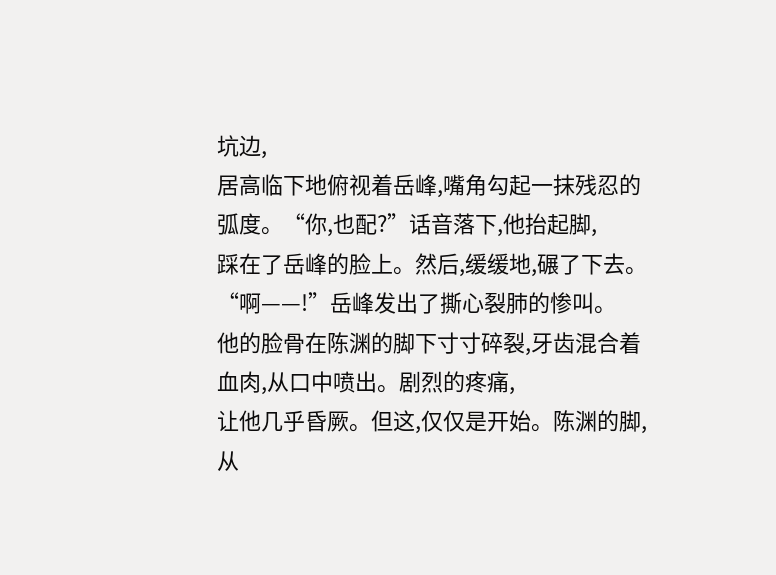坑边,
居高临下地俯视着岳峰,嘴角勾起一抹残忍的弧度。“你,也配?”话音落下,他抬起脚,
踩在了岳峰的脸上。然后,缓缓地,碾了下去。“啊——!”岳峰发出了撕心裂肺的惨叫。
他的脸骨在陈渊的脚下寸寸碎裂,牙齿混合着血肉,从口中喷出。剧烈的疼痛,
让他几乎昏厥。但这,仅仅是开始。陈渊的脚,从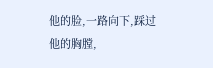他的脸,一路向下,踩过他的胸膛,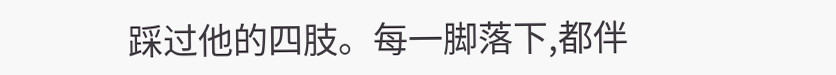踩过他的四肢。每一脚落下,都伴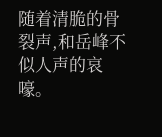随着清脆的骨裂声,和岳峰不似人声的哀嚎。